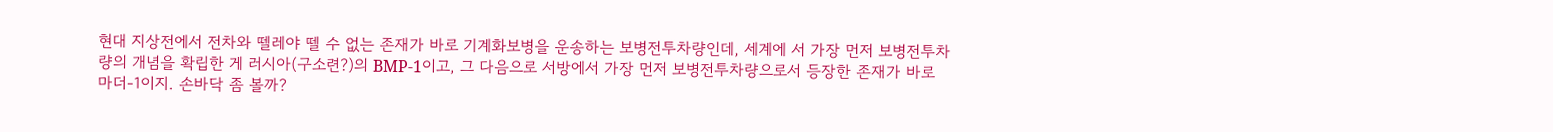현대 지상전에서 전차와 뗄레야 뗄 수 없는 존재가 바로 기계화보병을 운송하는 보병전투차량인데, 세계에 서 가장 먼저 보병전투차량의 개념을 확립한 게 러시아(구소련?)의 BMP-1이고, 그 다음으로 서방에서 가장 먼저 보병전투차량으로서 등장한 존재가 바로 마더-1이지. 손바닥 좀 볼까?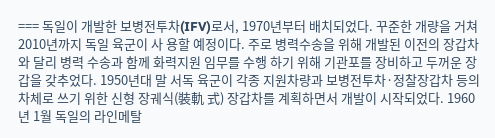=== 독일이 개발한 보병전투차(IFV)로서, 1970년부터 배치되었다. 꾸준한 개량을 거쳐 2010년까지 독일 육군이 사 용할 예정이다. 주로 병력수송을 위해 개발된 이전의 장갑차와 달리 병력 수송과 함께 화력지원 임무를 수행 하기 위해 기관포를 장비하고 두꺼운 장갑을 갖추었다. 1950년대 말 서독 육군이 각종 지원차량과 보병전투차·정찰장갑차 등의 차체로 쓰기 위한 신형 장궤식(裝軌 式) 장갑차를 계획하면서 개발이 시작되었다. 1960년 1월 독일의 라인메탈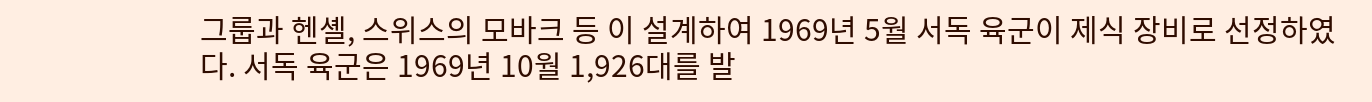그룹과 헨셸, 스위스의 모바크 등 이 설계하여 1969년 5월 서독 육군이 제식 장비로 선정하였다. 서독 육군은 1969년 10월 1,926대를 발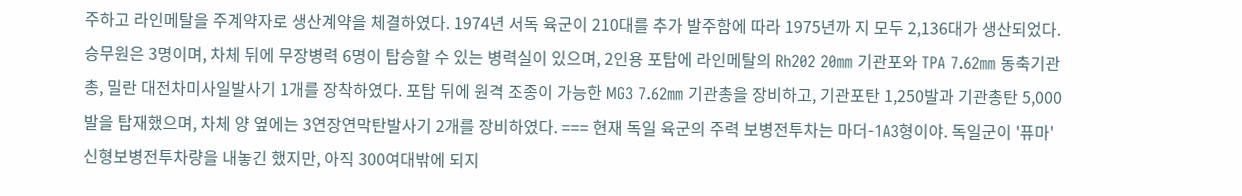주하고 라인메탈을 주계약자로 생산계약을 체결하였다. 1974년 서독 육군이 210대를 추가 발주함에 따라 1975년까 지 모두 2,136대가 생산되었다. 승무원은 3명이며, 차체 뒤에 무장병력 6명이 탑승할 수 있는 병력실이 있으며, 2인용 포탑에 라인메탈의 Rh202 20㎜ 기관포와 TPA 7.62㎜ 동축기관총, 밀란 대전차미사일발사기 1개를 장착하였다. 포탑 뒤에 원격 조종이 가능한 MG3 7.62㎜ 기관총을 장비하고, 기관포탄 1,250발과 기관총탄 5,000발을 탑재했으며, 차체 양 옆에는 3연장연막탄발사기 2개를 장비하였다. === 현재 독일 육군의 주력 보병전투차는 마더-1A3형이야. 독일군이 '퓨마'신형보병전투차량을 내놓긴 했지만, 아직 300여대밖에 되지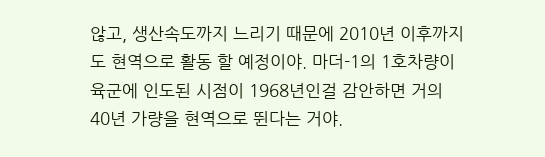않고, 생산속도까지 느리기 때문에 2010년 이후까지도 현역으로 활동 할 예정이야. 마더-1의 1호차량이 육군에 인도된 시점이 1968년인걸 감안하면 거의 40년 가량을 현역으로 뛴다는 거야.